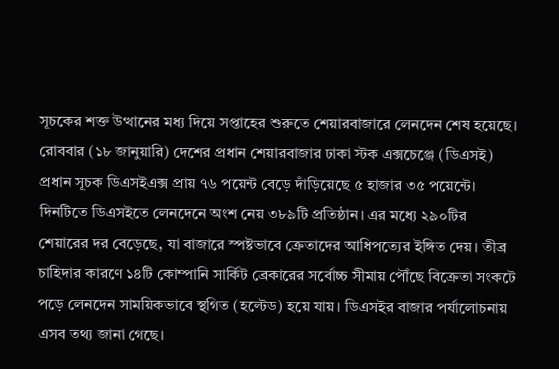সূচকের শক্ত উত্থানের মধ্য দিয়ে সপ্তাহের শুরুতে শেয়ারবাজারে লেনদেন শেষ হয়েছে। রোববার (১৮ জানুয়ারি) দেশের প্রধান শেয়ারবাজার ঢাকা স্টক এক্সচেঞ্জে (ডিএসই) প্রধান সূচক ডিএসইএক্স প্রায় ৭৬ পয়েন্ট বেড়ে দাঁড়িয়েছে ৫ হাজার ৩৫ পয়েন্টে।
দিনটিতে ডিএসইতে লেনদেনে অংশ নেয় ৩৮৯টি প্রতিষ্ঠান। এর মধ্যে ২৯০টির শেয়ারের দর বেড়েছে, যা বাজারে স্পষ্টভাবে ক্রেতাদের আধিপত্যের ইঙ্গিত দেয়। তীব্র চাহিদার কারণে ১৪টি কোম্পানি সার্কিট ব্রেকারের সর্বোচ্চ সীমায় পৌঁছে বিক্রেতা সংকটে পড়ে লেনদেন সাময়িকভাবে স্থগিত (হল্টেড) হয়ে যায়। ডিএসইর বাজার পর্যালোচনায় এসব তথ্য জানা গেছে।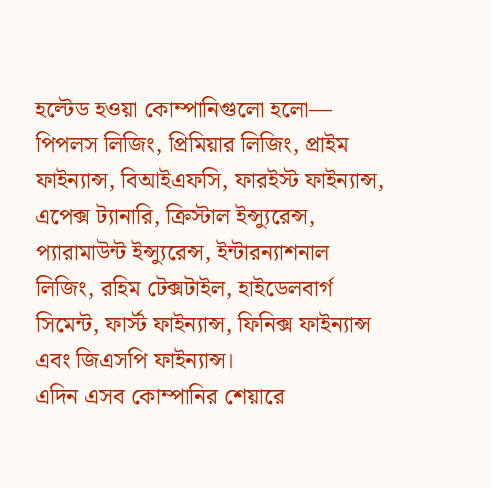হল্টেড হওয়া কোম্পানিগুলো হলো—
পিপলস লিজিং, প্রিমিয়ার লিজিং, প্রাইম ফাইন্যান্স, বিআইএফসি, ফারইস্ট ফাইন্যান্স, এপেক্স ট্যানারি, ক্রিস্টাল ইন্স্যুরেন্স, প্যারামাউন্ট ইন্স্যুরেন্স, ইন্টারন্যাশনাল লিজিং, রহিম টেক্সটাইল, হাইডেলবার্গ সিমেন্ট, ফার্স্ট ফাইন্যান্স, ফিনিক্স ফাইন্যান্স এবং জিএসপি ফাইন্যান্স।
এদিন এসব কোম্পানির শেয়ারে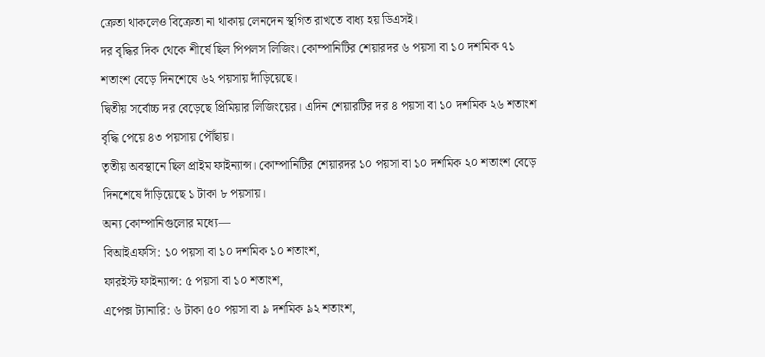ক্রেতা থাকলেও বিক্রেতা না থাকায় লেনদেন স্থগিত রাখতে বাধ্য হয় ডিএসই।
দর বৃদ্ধির দিক থেকে শীর্ষে ছিল পিপলস লিজিং। কোম্পানিটির শেয়ারদর ৬ পয়সা বা ১০ দশমিক ৭১ শতাংশ বেড়ে দিনশেষে ৬২ পয়সায় দাঁড়িয়েছে।
দ্বিতীয় সর্বোচ্চ দর বেড়েছে প্রিমিয়ার লিজিংয়ের। এদিন শেয়ারটির দর ৪ পয়সা বা ১০ দশমিক ২৬ শতাংশ বৃদ্ধি পেয়ে ৪৩ পয়সায় পৌঁছায়।
তৃতীয় অবস্থানে ছিল প্রাইম ফাইন্যান্স। কোম্পানিটির শেয়ারদর ১০ পয়সা বা ১০ দশমিক ২০ শতাংশ বেড়ে দিনশেষে দাঁড়িয়েছে ১ টাকা ৮ পয়সায়।
অন্য কোম্পানিগুলোর মধ্যে—
বিআইএফসি: ১০ পয়সা বা ১০ দশমিক ১০ শতাংশ,
ফারইস্ট ফাইন্যান্স: ৫ পয়সা বা ১০ শতাংশ,
এপেক্স ট্যানারি: ৬ টাকা ৫০ পয়সা বা ৯ দশমিক ৯২ শতাংশ,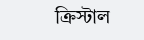ক্রিস্টাল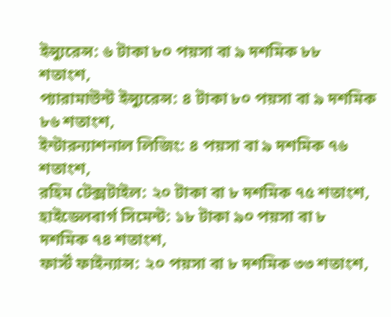ইন্স্যুরেন্স: ৬ টাকা ৮০ পয়সা বা ৯ দশমিক ৮৮ শতাংশ,
প্যারামাউন্ট ইন্স্যুরেন্স: ৪ টাকা ৮০ পয়সা বা ৯ দশমিক ৮৬ শতাংশ,
ইন্টারন্যাশনাল লিজিং: ৪ পয়সা বা ৯ দশমিক ৭৬ শতাংশ,
রহিম টেক্সটাইল: ২০ টাকা বা ৮ দশমিক ৭৫ শতাংশ,
হাইডেলবার্গ সিমেন্ট: ১৮ টাকা ৯০ পয়সা বা ৮ দশমিক ৭৪ শতাংশ,
ফার্স্ট ফাইন্যান্স: ২০ পয়সা বা ৮ দশমিক ৩৩ শতাংশ,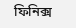ফিনিক্স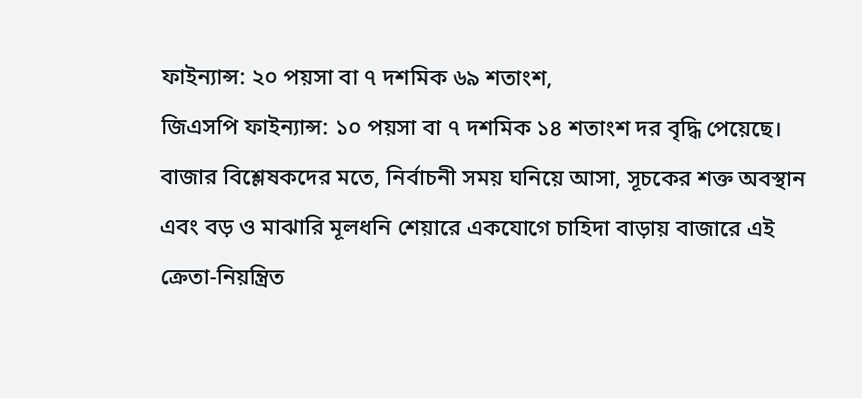ফাইন্যান্স: ২০ পয়সা বা ৭ দশমিক ৬৯ শতাংশ,
জিএসপি ফাইন্যান্স: ১০ পয়সা বা ৭ দশমিক ১৪ শতাংশ দর বৃদ্ধি পেয়েছে।
বাজার বিশ্লেষকদের মতে, নির্বাচনী সময় ঘনিয়ে আসা, সূচকের শক্ত অবস্থান এবং বড় ও মাঝারি মূলধনি শেয়ারে একযোগে চাহিদা বাড়ায় বাজারে এই ক্রেতা-নিয়ন্ত্রিত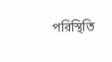পরিস্থিতি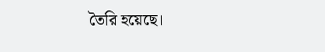তৈরি হয়েছে।